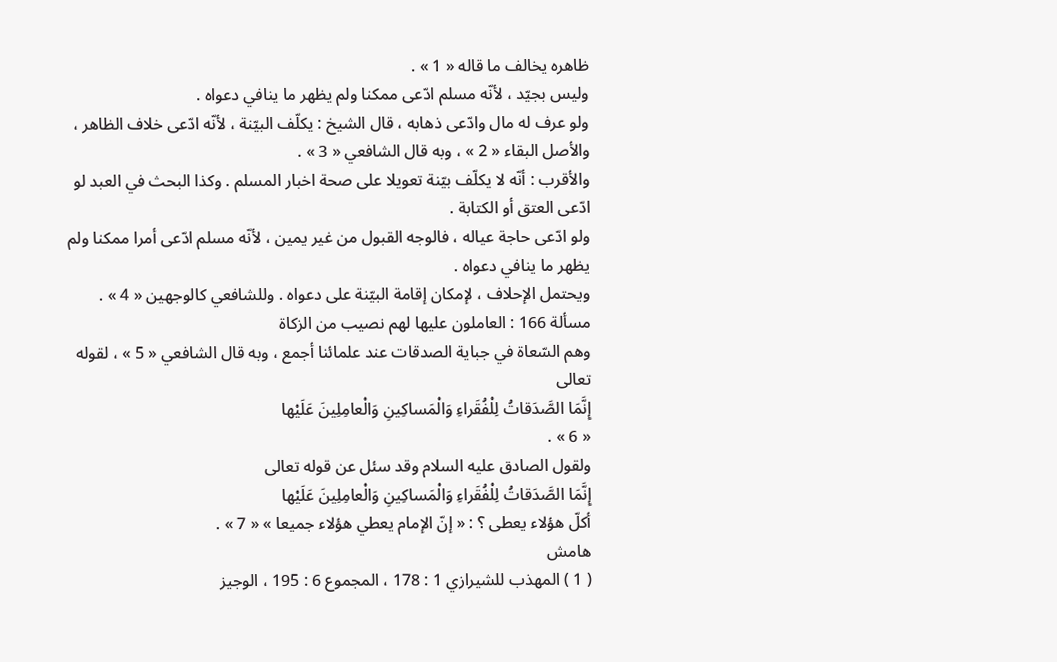ظاهره يخالف ما قاله « 1 » .
وليس بجيّد ، لأنّه مسلم ادّعى ممكنا ولم يظهر ما ينافي دعواه .
ولو عرف له مال وادّعى ذهابه ، قال الشيخ : يكلّف البيّنة ، لأنّه ادّعى خلاف الظاهر ، والأصل البقاء « 2 » ، وبه قال الشافعي « 3 » .
والأقرب : أنّه لا يكلّف بيّنة تعويلا على صحة اخبار المسلم . وكذا البحث في العبد لو ادّعى العتق أو الكتابة .
ولو ادّعى حاجة عياله ، فالوجه القبول من غير يمين ، لأنّه مسلم ادّعى أمرا ممكنا ولم يظهر ما ينافي دعواه .
ويحتمل الإحلاف ، لإمكان إقامة البيّنة على دعواه . وللشافعي كالوجهين « 4 » .
مسألة 166 : العاملون عليها لهم نصيب من الزكاة
وهم السّعاة في جباية الصدقات عند علمائنا أجمع ، وبه قال الشافعي « 5 » ، لقوله تعالى
إِنَّمَا الصَّدَقاتُ لِلْفُقَراءِ وَالْمَساكِينِ وَالْعامِلِينَ عَلَيْها
« 6 » .
ولقول الصادق عليه السلام وقد سئل عن قوله تعالى
إِنَّمَا الصَّدَقاتُ لِلْفُقَراءِ وَالْمَساكِينِ وَالْعامِلِينَ عَلَيْها
أكلّ هؤلاء يعطى ؟ : « إنّ الإمام يعطي هؤلاء جميعا » « 7 » .
هامش
( 1 ) المهذب للشيرازي 1 : 178 ، المجموع 6 : 195 ، الوجيز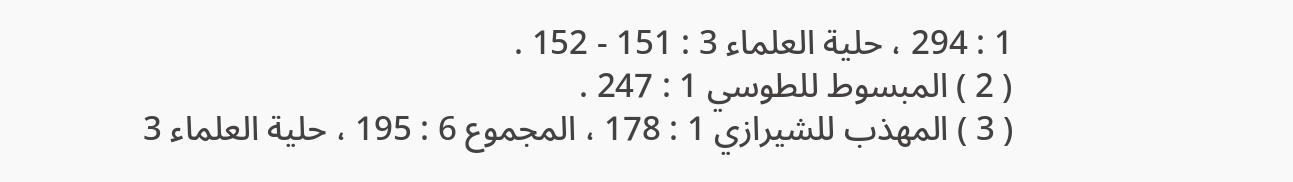1 : 294 ، حلية العلماء 3 : 151 - 152 .
( 2 ) المبسوط للطوسي 1 : 247 .
( 3 ) المهذب للشيرازي 1 : 178 ، المجموع 6 : 195 ، حلية العلماء 3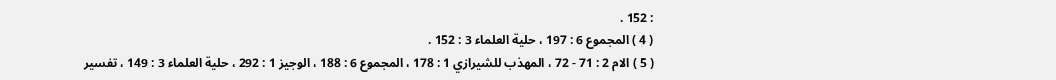: 152 .
( 4 ) المجموع 6 : 197 ، حلية العلماء 3 : 152 .
( 5 ) الام 2 : 71 - 72 ، المهذب للشيرازي 1 : 178 ، المجموع 6 : 188 ، الوجيز 1 : 292 ، حلية العلماء 3 : 149 ، تفسير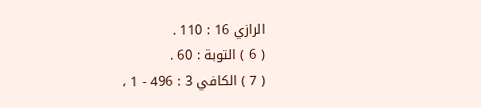الرازي 16 : 110 .
( 6 ) التوبة : 60 .
( 7 ) الكافي 3 : 496 - 1 ،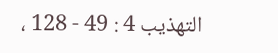التهذيب 4 : 49 - 128 ،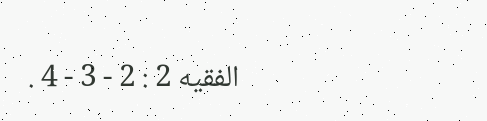الفقيه 2 : 2 - 3 - 4 .